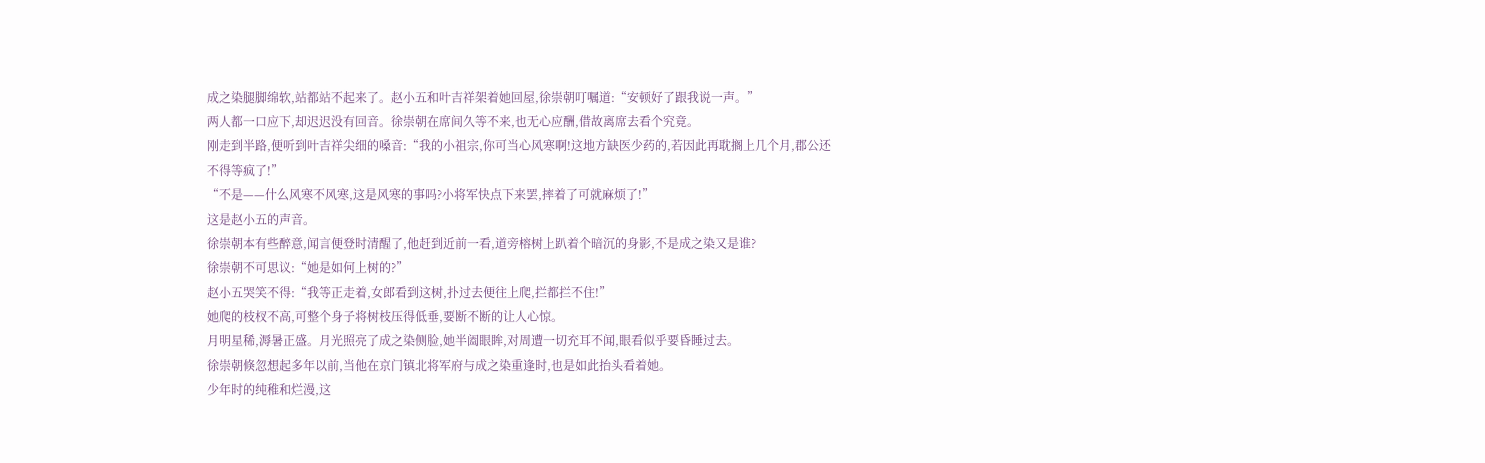成之染腿脚绵软,站都站不起来了。赵小五和叶吉祥架着她回屋,徐崇朝叮嘱道:“安顿好了跟我说一声。”
两人都一口应下,却迟迟没有回音。徐崇朝在席间久等不来,也无心应酬,借故离席去看个究竟。
刚走到半路,便听到叶吉祥尖细的嗓音:“我的小祖宗,你可当心风寒啊!这地方缺医少药的,若因此再耽搁上几个月,郡公还不得等疯了!”
“不是——什么风寒不风寒,这是风寒的事吗?小将军快点下来罢,摔着了可就麻烦了!”
这是赵小五的声音。
徐崇朝本有些醉意,闻言便登时清醒了,他赶到近前一看,道旁榕树上趴着个暗沉的身影,不是成之染又是谁?
徐崇朝不可思议:“她是如何上树的?”
赵小五哭笑不得:“我等正走着,女郎看到这树,扑过去便往上爬,拦都拦不住!”
她爬的枝杈不高,可整个身子将树枝压得低垂,要断不断的让人心惊。
月明星稀,溽暑正盛。月光照亮了成之染侧脸,她半阖眼眸,对周遭一切充耳不闻,眼看似乎要昏睡过去。
徐崇朝倏忽想起多年以前,当他在京门镇北将军府与成之染重逢时,也是如此抬头看着她。
少年时的纯稚和烂漫,这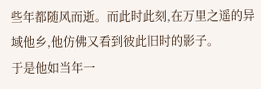些年都随风而逝。而此时此刻,在万里之遥的异域他乡,他仿佛又看到彼此旧时的影子。
于是他如当年一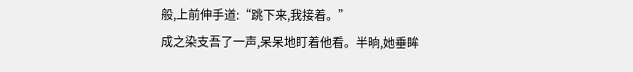般,上前伸手道:“跳下来,我接着。”
成之染支吾了一声,呆呆地盯着他看。半晌,她垂眸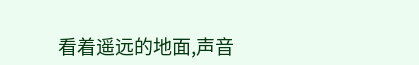看着遥远的地面,声音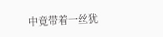中竟带着一丝犹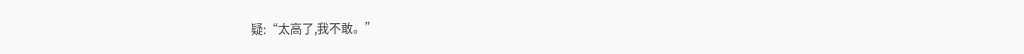疑:“太高了,我不敢。”